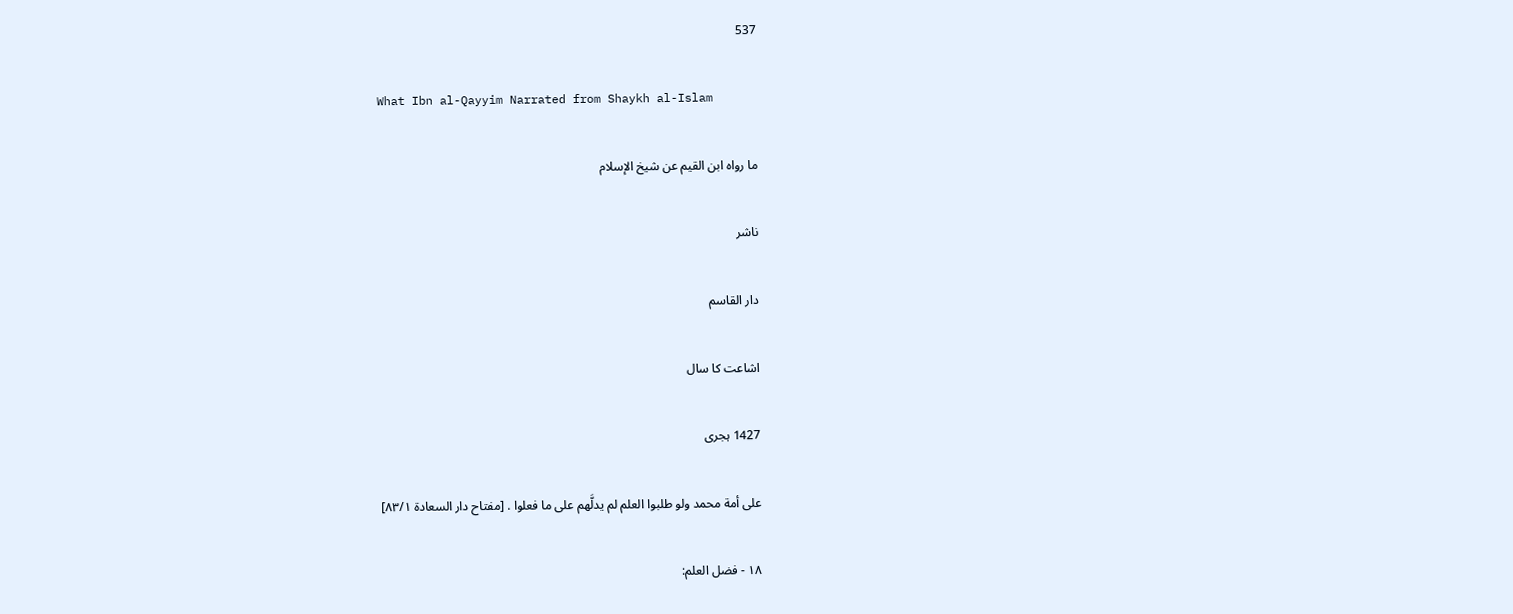537

What Ibn al-Qayyim Narrated from Shaykh al-Islam

ما رواه ابن القيم عن شيخ الإسلام

ناشر

دار القاسم

اشاعت کا سال

1427 ہجری

على أمة محمد ولو طلبوا العلم لم يدلَّهم على ما فعلوا . [مفتاح دار السعادة ٨٣/١]

١٨ - فضل العلم: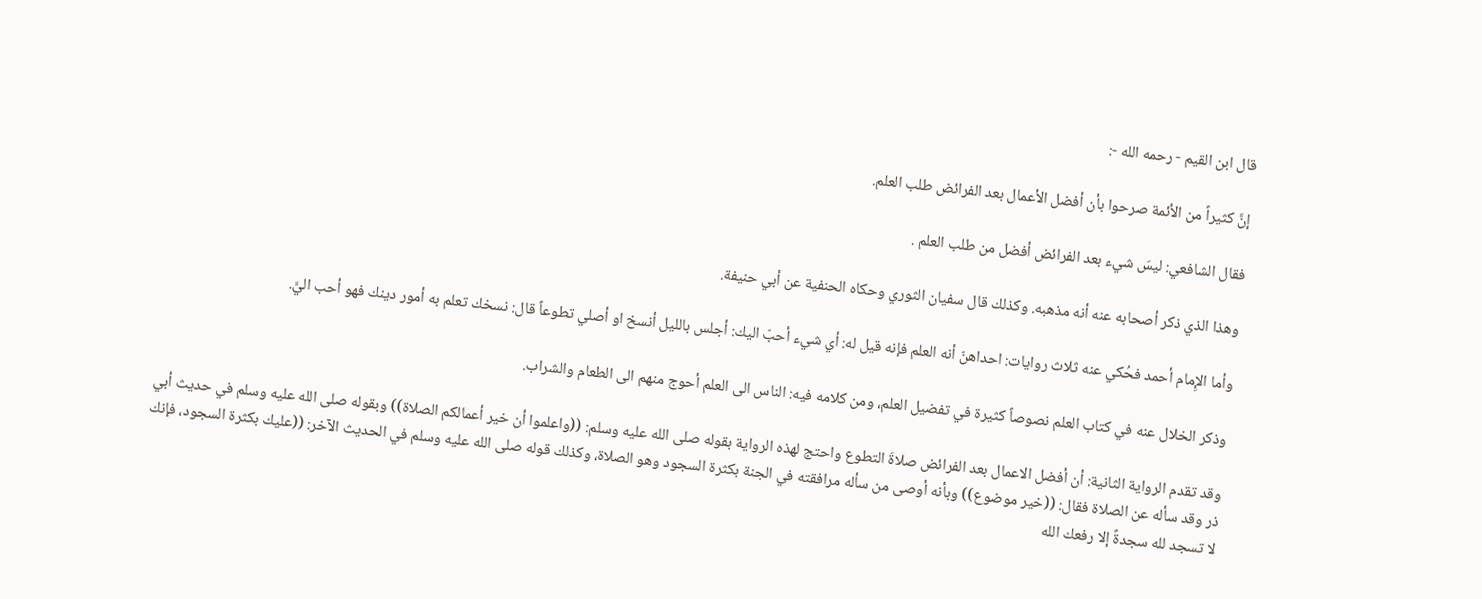قال ابن القيم - رحمه الله -:

إنَّ كثيراً من الأئمة صرحوا بأن أفضل الأعمال بعد الفرائض طلب العلم.

فقال الشافعي: ليسَ شيء بعد الفرائض أفضل من طلب العلم .

وهذا الذي ذكر أصحابه عنه أنه مذهبه. وكذلك قال سفيان الثوري وحكاه الحنفية عن أبي حنيفة.

وأما الإِمام أحمد فحُكي عنه ثلاث روايات: احداهنّ أنه العلم فإنه قيل له: أي شيء أحبّ اليك: أجلس بالليل أنسخ او أصلي تطوعاً قال: نسخك تعلم به أمور دینك فهو أحب اليَّ.

وذكر الخلال عنه في كتاب العلم نصوصاً كثيرة في تفضيل العلم، ومن كلامه فيه: الناس الى العلم أحوج منهم الى الطعام والشراب.

وقد تقدم الرواية الثانية: أن أفضل الاعمال بعد الفرائض صلاةَ التطوع واحتج لهذه الرواية بقوله صلى الله عليه وسلم: ((واعلموا أن خير أعمالكم الصلاة)) وبقوله صلى الله عليه وسلم في حديث أبي ذر وقد سأله عن الصلاة فقال: ((خير موضوع)) وبأنه أوصى من سأله مرافقته في الجنة بكثرة السجود وهو الصلاة، وكذلك قوله صلى الله عليه وسلم في الحديث الآخر: ((عليك بكثرة السجود، فإنك لا تسجد لله سجدةً إلا رفعك الله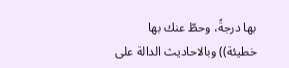بها درجةً، وحطّ عنك بها خطيئة)) وبالاحاديث الدالة على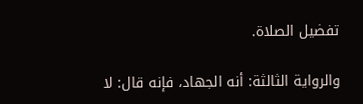تفضيل الصلاة.

والرواية الثالثة: أنه الجهاد، فإنه قال: لا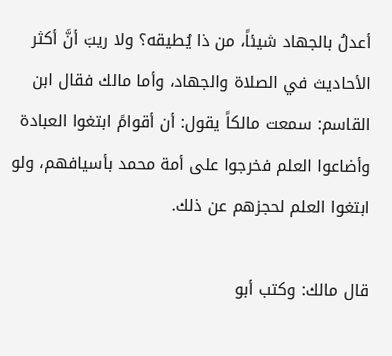أعدلُ بالجهاد شيئاً، من ذا يُطيقه؟ ولا ريبَ أنَّ أكثر الأحاديث في الصلاة والجهاد، وأما مالك فقال ابن القاسم: سمعت مالكاً يقول: أن أقوامً ابتغوا العبادة وأضاعوا العلم فخرجوا على أمة محمد بأسيافهم، ولو ابتغوا العلم لحجزهم عن ذلك.

قال مالك: وكتب أبو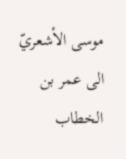موسى الأشعريّ الى عمر بن الخطاب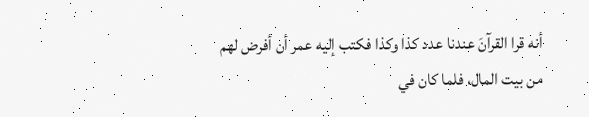أنه قرا القرآنَ عندنا عدد كذا وكذا فكتب إليه عمر أن أفرض لهم من بيت المال، فلما كان في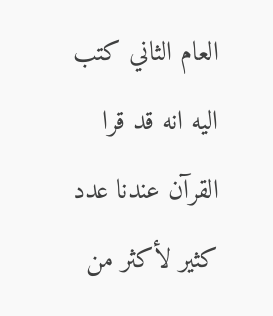العام الثاني كتب اليه انه قد قرا القرآن عندنا عدد كثير لأكثر من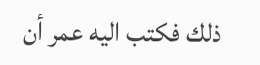ذلك فكتب اليه عمر أن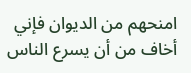امنحهم من الديوان فإني أخاف من أن يسرع الناس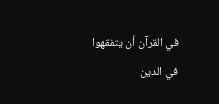في القرآن أن يتفقهوا في الدين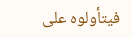فيتأولوه على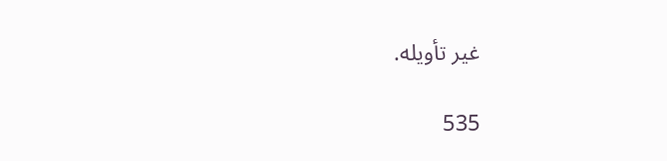غير تأويله.

535